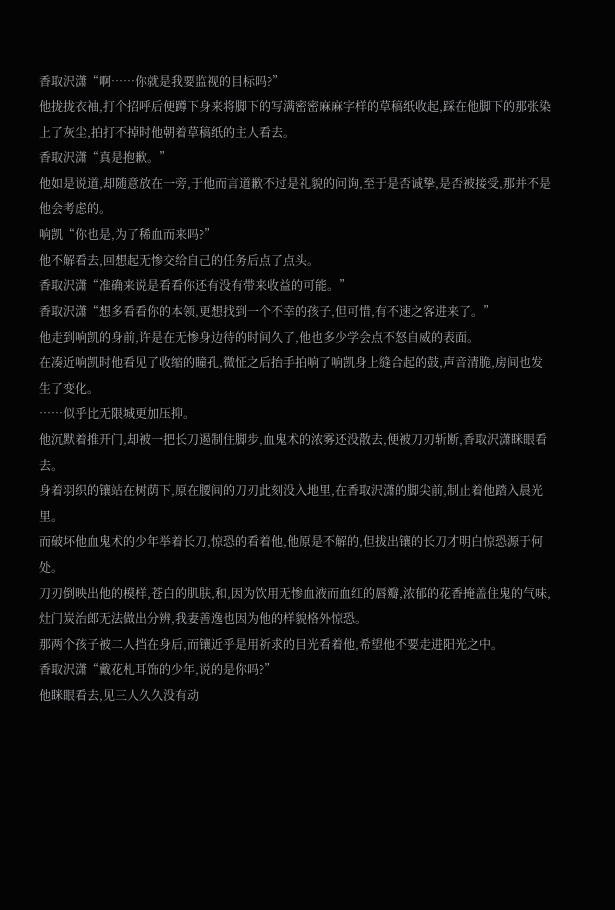香取沢潇“啊……你就是我要监视的目标吗?”
他拢拢衣袖,打个招呼后便蹲下身来将脚下的写满密密麻麻字样的草稿纸收起,踩在他脚下的那张染上了灰尘,拍打不掉时他朝着草稿纸的主人看去。
香取沢潇“真是抱歉。”
他如是说道,却随意放在一旁,于他而言道歉不过是礼貌的问询,至于是否诚挚,是否被接受,那并不是他会考虑的。
响凯“你也是,为了稀血而来吗?”
他不解看去,回想起无惨交给自己的任务后点了点头。
香取沢潇“准确来说是看看你还有没有带来收益的可能。”
香取沢潇“想多看看你的本领,更想找到一个不幸的孩子,但可惜,有不速之客进来了。”
他走到响凯的身前,许是在无惨身边待的时间久了,他也多少学会点不怒自威的表面。
在凑近响凯时他看见了收缩的瞳孔,微怔之后抬手拍响了响凯身上缝合起的鼓,声音清脆,房间也发生了变化。
……似乎比无限城更加压抑。
他沉默着推开门,却被一把长刀遏制住脚步,血鬼术的浓雾还没散去,便被刀刃斩断,香取沢潇眯眼看去。
身着羽织的镶站在树荫下,原在腰间的刀刃此刻没入地里,在香取沢潇的脚尖前,制止着他踏入晨光里。
而破坏他血鬼术的少年举着长刀,惊恐的看着他,他原是不解的,但拔出镶的长刀才明白惊恐源于何处。
刀刃倒映出他的模样,苍白的肌肤,和,因为饮用无惨血液而血红的唇瓣,浓郁的花香掩盖住鬼的气味,灶门炭治郎无法做出分辨,我妻善逸也因为他的样貌格外惊恐。
那两个孩子被二人挡在身后,而镶近乎是用祈求的目光看着他,希望他不要走进阳光之中。
香取沢潇“戴花札耳饰的少年,说的是你吗?”
他眯眼看去,见三人久久没有动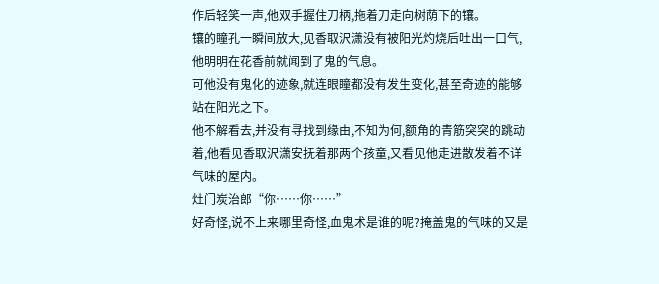作后轻笑一声,他双手握住刀柄,拖着刀走向树荫下的镶。
镶的瞳孔一瞬间放大,见香取沢潇没有被阳光灼烧后吐出一口气,他明明在花香前就闻到了鬼的气息。
可他没有鬼化的迹象,就连眼瞳都没有发生变化,甚至奇迹的能够站在阳光之下。
他不解看去,并没有寻找到缘由,不知为何,额角的青筋突突的跳动着,他看见香取沢潇安抚着那两个孩童,又看见他走进散发着不详气味的屋内。
灶门炭治郎“你……你……”
好奇怪,说不上来哪里奇怪,血鬼术是谁的呢?掩盖鬼的气味的又是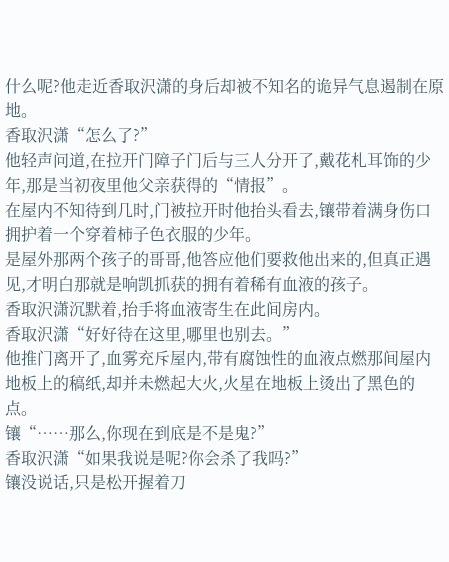什么呢?他走近香取沢潇的身后却被不知名的诡异气息遏制在原地。
香取沢潇“怎么了?”
他轻声问道,在拉开门障子门后与三人分开了,戴花札耳饰的少年,那是当初夜里他父亲获得的“情报”。
在屋内不知待到几时,门被拉开时他抬头看去,镶带着满身伤口拥护着一个穿着柿子色衣服的少年。
是屋外那两个孩子的哥哥,他答应他们要救他出来的,但真正遇见,才明白那就是响凯抓获的拥有着稀有血液的孩子。
香取沢潇沉默着,抬手将血液寄生在此间房内。
香取沢潇“好好待在这里,哪里也别去。”
他推门离开了,血雾充斥屋内,带有腐蚀性的血液点燃那间屋内地板上的稿纸,却并未燃起大火,火星在地板上烫出了黑色的点。
镶“……那么,你现在到底是不是鬼?”
香取沢潇“如果我说是呢?你会杀了我吗?”
镶没说话,只是松开握着刀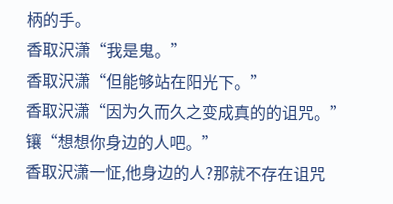柄的手。
香取沢潇“我是鬼。”
香取沢潇“但能够站在阳光下。”
香取沢潇“因为久而久之变成真的的诅咒。”
镶“想想你身边的人吧。”
香取沢潇一怔,他身边的人?那就不存在诅咒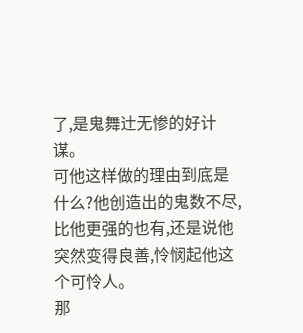了,是鬼舞辻无惨的好计谋。
可他这样做的理由到底是什么?他创造出的鬼数不尽,比他更强的也有,还是说他突然变得良善,怜悯起他这个可怜人。
那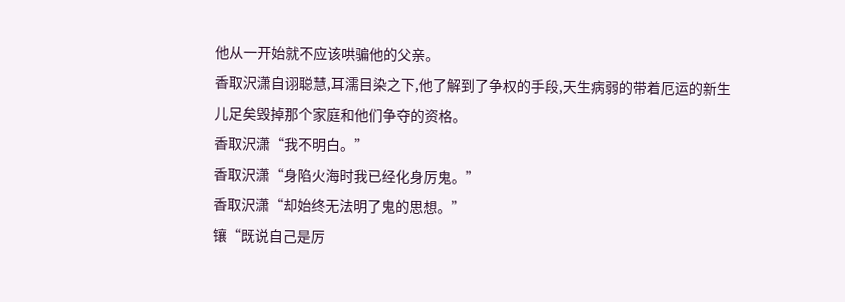他从一开始就不应该哄骗他的父亲。
香取沢潇自诩聪慧,耳濡目染之下,他了解到了争权的手段,天生病弱的带着厄运的新生儿足矣毁掉那个家庭和他们争夺的资格。
香取沢潇“我不明白。”
香取沢潇“身陷火海时我已经化身厉鬼。”
香取沢潇“却始终无法明了鬼的思想。”
镶“既说自己是厉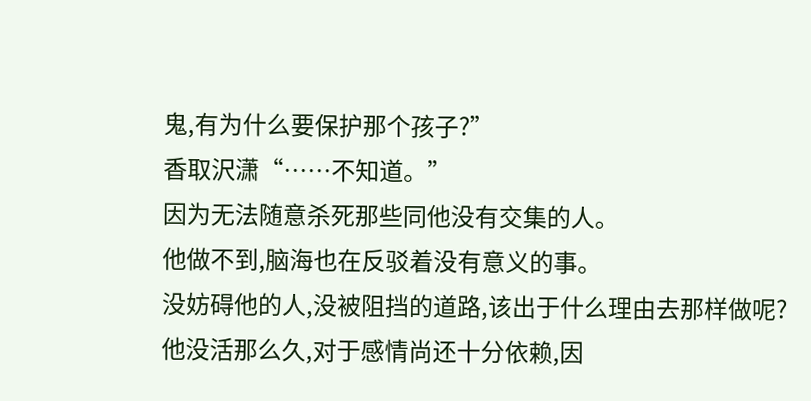鬼,有为什么要保护那个孩子?”
香取沢潇“……不知道。”
因为无法随意杀死那些同他没有交集的人。
他做不到,脑海也在反驳着没有意义的事。
没妨碍他的人,没被阻挡的道路,该出于什么理由去那样做呢?
他没活那么久,对于感情尚还十分依赖,因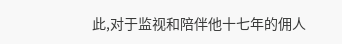此,对于监视和陪伴他十七年的佣人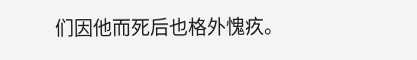们因他而死后也格外愧疚。